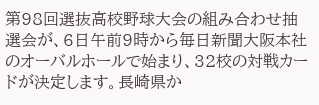第98回選抜高校野球大会の組み合わせ抽選会が、6日午前9時から毎日新聞大阪本社のオーバルホールで始まり、32校の対戦カードが決定します。長崎県か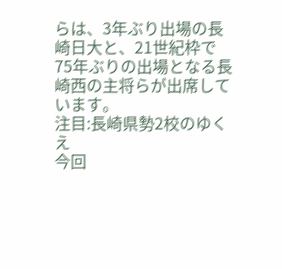らは、3年ぶり出場の長崎日大と、21世紀枠で75年ぶりの出場となる長崎西の主将らが出席しています。
注目:長崎県勢2校のゆくえ
今回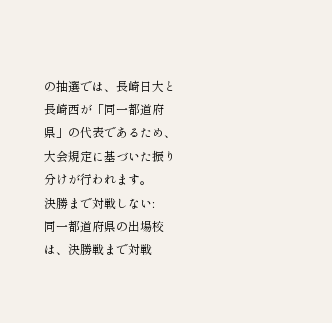の抽選では、長崎日大と長崎西が「同一都道府県」の代表であるため、大会規定に基づいた振り分けが行われます。
決勝まで対戦しない:
同一都道府県の出場校は、決勝戦まで対戦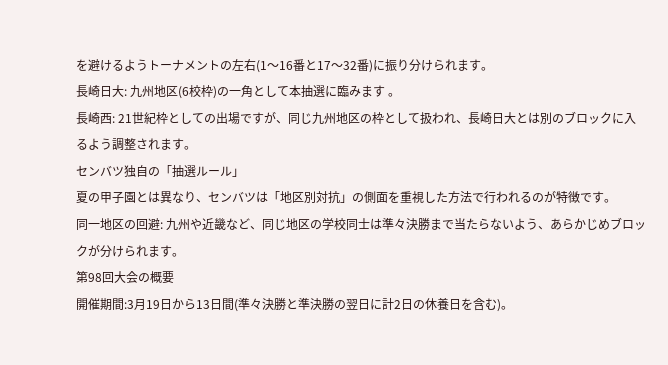を避けるようトーナメントの左右(1〜16番と17〜32番)に振り分けられます。
長崎日大: 九州地区(6校枠)の一角として本抽選に臨みます 。
長崎西: 21世紀枠としての出場ですが、同じ九州地区の枠として扱われ、長崎日大とは別のブロックに入るよう調整されます。
センバツ独自の「抽選ルール」
夏の甲子園とは異なり、センバツは「地区別対抗」の側面を重視した方法で行われるのが特徴です。
同一地区の回避: 九州や近畿など、同じ地区の学校同士は準々決勝まで当たらないよう、あらかじめブロックが分けられます。
第98回大会の概要
開催期間:3月19日から13日間(準々決勝と準決勝の翌日に計2日の休養日を含む)。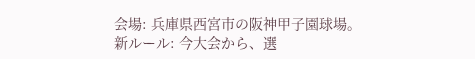会場: 兵庫県西宮市の阪神甲子園球場。
新ルール: 今大会から、選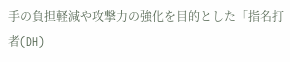手の負担軽減や攻撃力の強化を目的とした「指名打者(DH)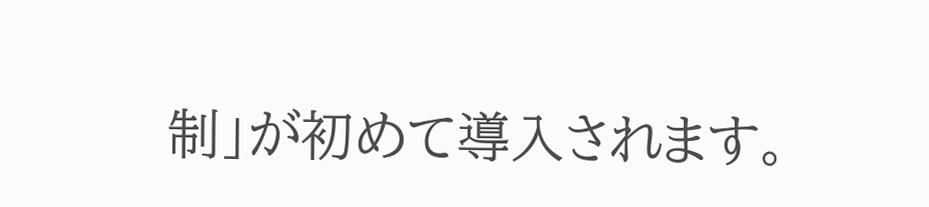制」が初めて導入されます。